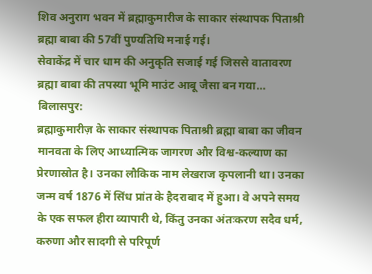शिव अनुराग भवन में ब्रह्माकुमारीज के साकार संस्थापक पिताश्री ब्रह्मा बाबा की 57वीं पुण्यतिथि मनाई गई।
सेवाकेंद्र में चार धाम की अनुकृति सजाई गई जिससे वातावरण ब्रह्मा बाबा की तपस्या भूमि माउंट आबू जैसा बन गया…
बिलासपुर:
ब्रह्माकुमारीज़ के साकार संस्थापक पिताश्री ब्रह्मा बाबा का जीवन मानवता के लिए आध्यात्मिक जागरण और विश्व-कल्याण का प्रेरणास्रोत है। उनका लौकिक नाम लेखराज कृपलानी था। उनका जन्म वर्ष 1876 में सिंध प्रांत के हैदराबाद में हुआ। वे अपने समय के एक सफल हीरा व्यापारी थे, किंतु उनका अंतःकरण सदैव धर्म, करुणा और सादगी से परिपूर्ण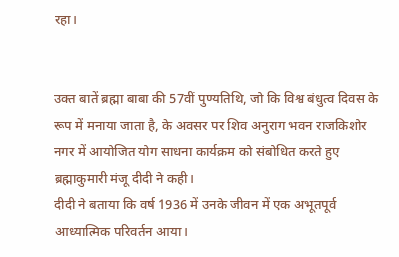रहा।


उक्त बातें ब्रह्मा बाबा की 57वीं पुण्यतिथि, जो कि विश्व बंधुत्व दिवस के रूप में मनाया जाता है, के अवसर पर शिव अनुराग भवन राजकिशोर नगर में आयोजित योग साधना कार्यक्रम को संबोधित करते हुए ब्रह्माकुमारी मंजू दीदी ने कही।
दीदी ने बताया कि वर्ष 1936 में उनके जीवन में एक अभूतपूर्व आध्यात्मिक परिवर्तन आया।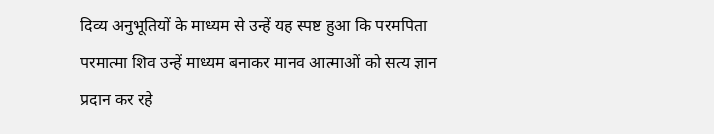दिव्य अनुभूतियों के माध्यम से उन्हें यह स्पष्ट हुआ कि परमपिता परमात्मा शिव उन्हें माध्यम बनाकर मानव आत्माओं को सत्य ज्ञान प्रदान कर रहे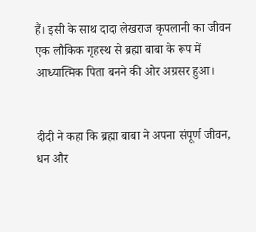हैं। इसी के साथ दादा लेखराज कृपलानी का जीवन एक लौकिक गृहस्थ से ब्रह्मा बाबा के रूप में आध्यात्मिक पिता बनने की ओर अग्रसर हुआ।


दीदी ने कहा कि ब्रह्मा बाबा ने अपना संपूर्ण जीवन, धन और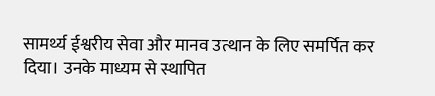सामर्थ्य ईश्वरीय सेवा और मानव उत्थान के लिए समर्पित कर दिया। उनके माध्यम से स्थापित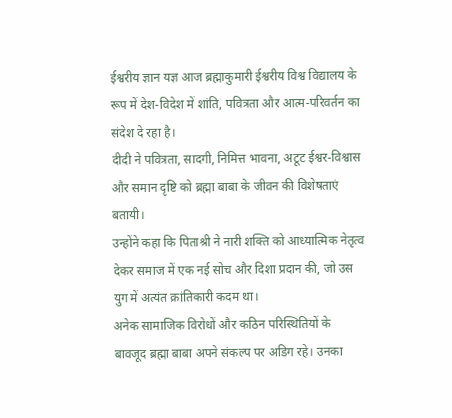ईश्वरीय ज्ञान यज्ञ आज ब्रह्माकुमारी ईश्वरीय विश्व विद्यालय के रूप में देश-विदेश में शांति, पवित्रता और आत्म-परिवर्तन का संदेश दे रहा है।
दीदी ने पवित्रता, सादगी, निमित्त भावना, अटूट ईश्वर-विश्वास और समान दृष्टि को ब्रह्मा बाबा के जीवन की विशेषताएं बतायी।
उन्होंने कहा कि पिताश्री ने नारी शक्ति को आध्यात्मिक नेतृत्व देकर समाज में एक नई सोच और दिशा प्रदान की, जो उस युग में अत्यंत क्रांतिकारी कदम था।
अनेक सामाजिक विरोधों और कठिन परिस्थितियों के बावजूद ब्रह्मा बाबा अपने संकल्प पर अडिग रहे। उनका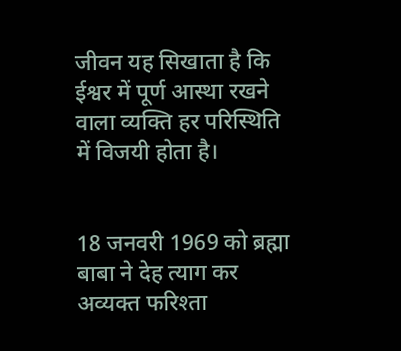जीवन यह सिखाता है कि ईश्वर में पूर्ण आस्था रखने वाला व्यक्ति हर परिस्थिति में विजयी होता है।


18 जनवरी 1969 को ब्रह्मा बाबा ने देह त्याग कर अव्यक्त फरिश्ता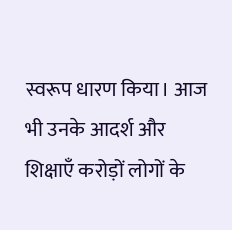स्वरूप धारण किया। आज भी उनके आदर्श और शिक्षाएँ करोड़ों लोगों के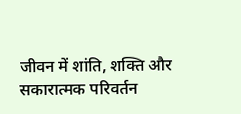जीवन में शांति, शक्ति और सकारात्मक परिवर्तन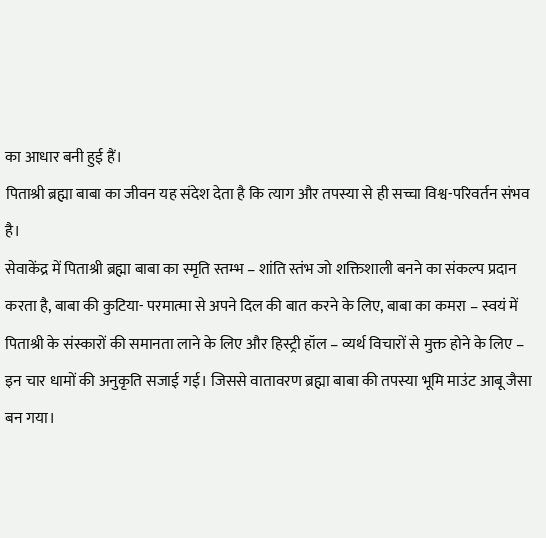का आधार बनी हुई हैं।
पिताश्री ब्रह्मा बाबा का जीवन यह संदेश देता है कि त्याग और तपस्या से ही सच्चा विश्व-परिवर्तन संभव है।
सेवाकेंद्र में पिताश्री ब्रह्मा बाबा का स्मृति स्तम्भ – शांति स्तंभ जो शक्तिशाली बनने का संकल्प प्रदान करता है, बाबा की कुटिया- परमात्मा से अपने दिल की बात करने के लिए, बाबा का कमरा – स्वयं में पिताश्री के संस्कारों की समानता लाने के लिए और हिस्ट्री हॉल – व्यर्थ विचारों से मुक्त होने के लिए – इन चार धामों की अनुकृति सजाई गई। जिससे वातावरण ब्रह्मा बाबा की तपस्या भूमि माउंट आबू जैसा बन गया।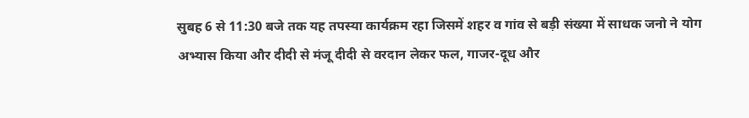सुबह 6 से 11:30 बजे तक यह तपस्या कार्यक्रम रहा जिसमें शहर व गांव से बड़ी संख्या में साधक जनो ने योग अभ्यास किया और दीदी से मंजू दीदी से वरदान लेकर फल, गाजर-दूध और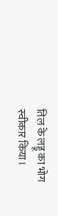तिल के लड्डू का भोग स्वीकार किया।